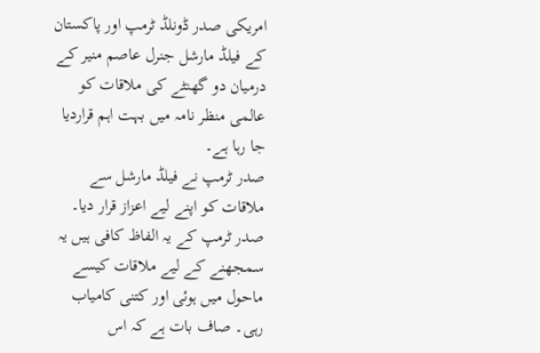امریکی صدر ڈونلڈ ٹرمپ اور پاکستان کے فیلڈ مارشل جنرل عاصم منیر کے درمیان دو گھنٹے کی ملاقات کو عالمی منظر نامہ میں بہت اہم قراردیا جا رہا ہے۔
صدر ٹرمپ نے فیلڈ مارشل سے ملاقات کو اپنے لیے اعزاز قرار دیا۔ صدر ٹرمپ کے یہ الفاظ کافی ہیں یہ سمجھنے کے لیے ملاقات کیسے ماحول میں ہوئی اور کتنی کامیاب رہی۔ صاف بات ہے کہ اس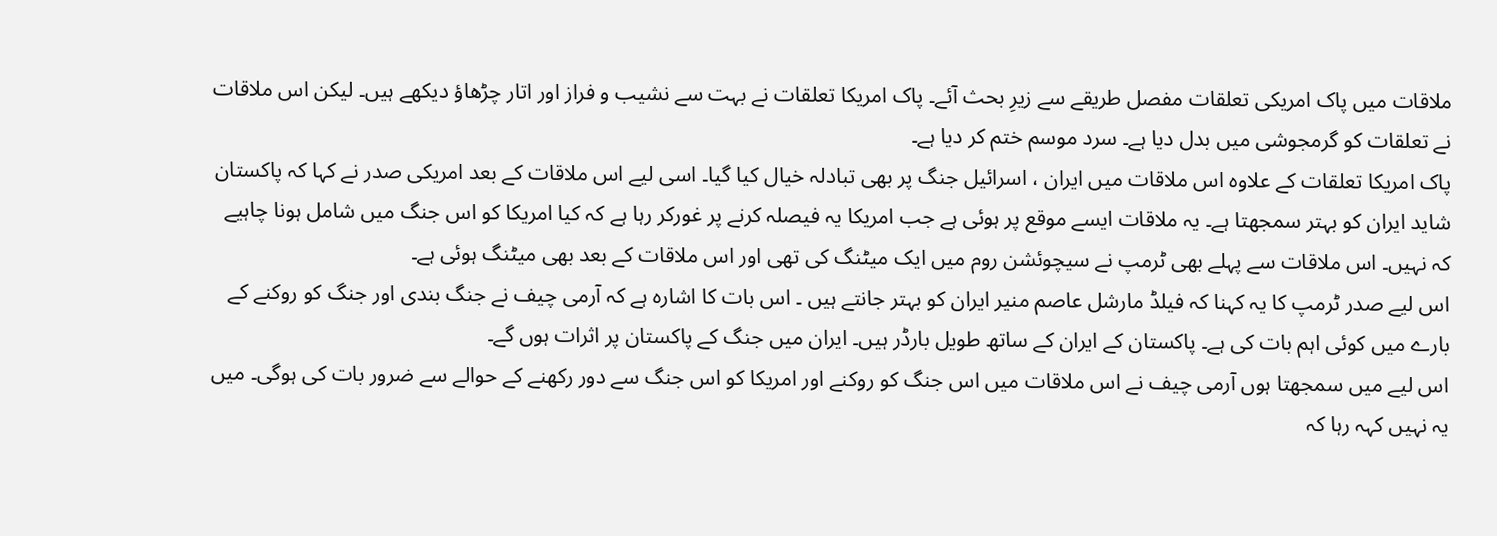ملاقات میں پاک امریکی تعلقات مفصل طریقے سے زیرِ بحث آئے۔ پاک امریکا تعلقات نے بہت سے نشیب و فراز اور اتار چڑھاؤ دیکھے ہیں۔ لیکن اس ملاقات نے تعلقات کو گرمجوشی میں بدل دیا ہے۔ سرد موسم ختم کر دیا ہے۔
پاک امریکا تعلقات کے علاوہ اس ملاقات میں ایران ، اسرائیل جنگ پر بھی تبادلہ خیال کیا گیا۔ اسی لیے اس ملاقات کے بعد امریکی صدر نے کہا کہ پاکستان شاید ایران کو بہتر سمجھتا ہے۔ یہ ملاقات ایسے موقع پر ہوئی ہے جب امریکا یہ فیصلہ کرنے پر غورکر رہا ہے کہ کیا امریکا کو اس جنگ میں شامل ہونا چاہیے کہ نہیں۔ اس ملاقات سے پہلے بھی ٹرمپ نے سیچوئشن روم میں ایک میٹنگ کی تھی اور اس ملاقات کے بعد بھی میٹنگ ہوئی ہے۔
اس لیے صدر ٹرمپ کا یہ کہنا کہ فیلڈ مارشل عاصم منیر ایران کو بہتر جانتے ہیں ۔ اس بات کا اشارہ ہے کہ آرمی چیف نے جنگ بندی اور جنگ کو روکنے کے بارے میں کوئی اہم بات کی ہے۔ پاکستان کے ایران کے ساتھ طویل بارڈر ہیں۔ ایران میں جنگ کے پاکستان پر اثرات ہوں گے۔
اس لیے میں سمجھتا ہوں آرمی چیف نے اس ملاقات میں اس جنگ کو روکنے اور امریکا کو اس جنگ سے دور رکھنے کے حوالے سے ضرور بات کی ہوگی۔ میں یہ نہیں کہہ رہا کہ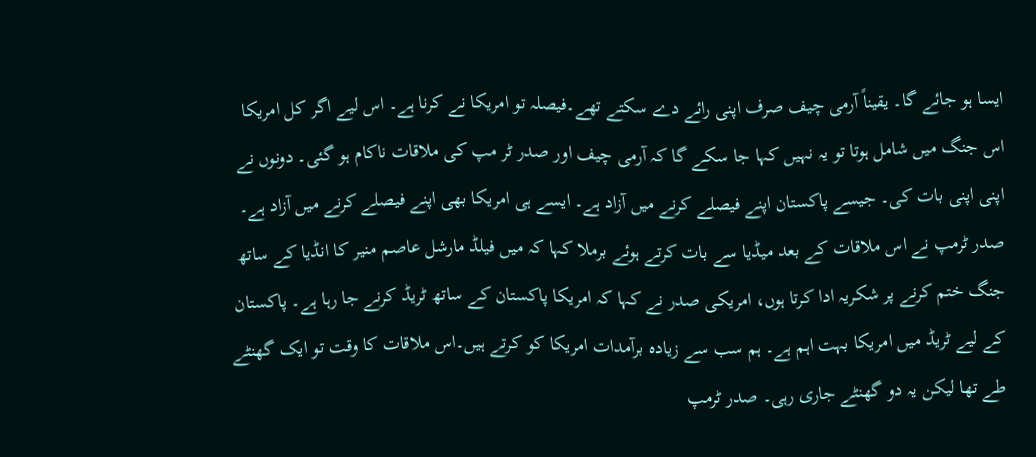ایسا ہو جائے گا۔ یقیناً آرمی چیف صرف اپنی رائے دے سکتے تھے۔فیصلہ تو امریکا نے کرنا ہے۔ اس لیے اگر کل امریکا اس جنگ میں شامل ہوتا تو یہ نہیں کہا جا سکے گا کہ آرمی چیف اور صدر ٹر مپ کی ملاقات ناکام ہو گئی۔ دونوں نے اپنی اپنی بات کی۔ جیسے پاکستان اپنے فیصلے کرنے میں آزاد ہے۔ ایسے ہی امریکا بھی اپنے فیصلے کرنے میں آزاد ہے۔
صدر ٹرمپ نے اس ملاقات کے بعد میڈیا سے بات کرتے ہوئے برملا کہا کہ میں فیلڈ مارشل عاصم منیر کا انڈیا کے ساتھ جنگ ختم کرنے پر شکریہ ادا کرتا ہوں، امریکی صدر نے کہا کہ امریکا پاکستان کے ساتھ ٹریڈ کرنے جا رہا ہے۔ پاکستان کے لیے ٹریڈ میں امریکا بہت اہم ہے۔ ہم سب سے زیادہ برآمدات امریکا کو کرتے ہیں۔اس ملاقات کا وقت تو ایک گھنٹے طے تھا لیکن یہ دو گھنٹے جاری رہی۔ صدر ٹرمپ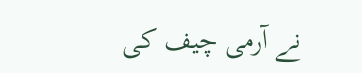نے آرمی چیف کی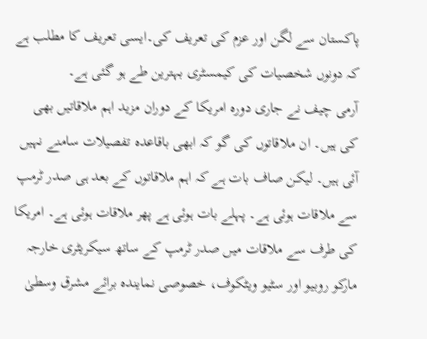پاکستان سے لگن اور عزم کی تعریف کی۔ایسی تعریف کا مطلب ہے کہ دونوں شخصیات کی کیمسٹری بہترین طے ہو گئی ہے۔
آرمی چیف نے جاری دورہ امریکا کے دوران مزید اہم ملاقاتیں بھی کی ہیں۔ ان ملاقاتوں کی گو کہ ابھی باقاعدہ تفصیلات سامنے نہیں آئی ہیں۔ لیکن صاف بات ہے کہ اہم ملاقاتوں کے بعد ہی صدر ٹرمپ سے ملاقات ہوئی ہے۔ پہلے بات ہوئی ہے پھر ملاقات ہوئی ہے۔ امریکا کی طرف سے ملاقات میں صدر ٹرمپ کے ساتھ سیکریٹری خارجہ مارکو روبیو اور سٹیو ویٹکوف، خصوصی نمایندہ برائے مشرق وسطیٰ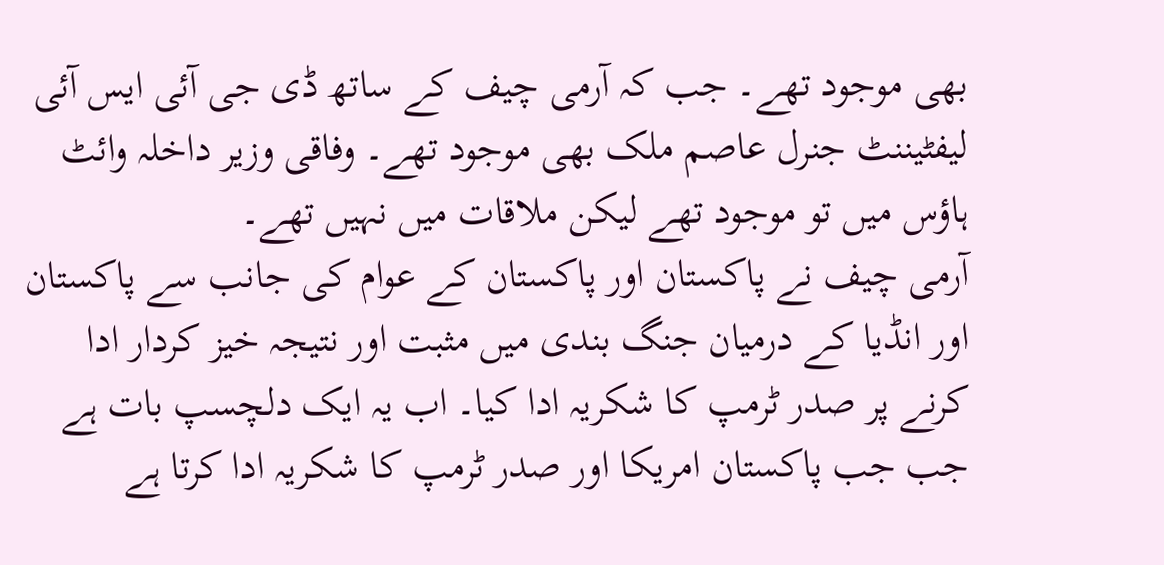بھی موجود تھے۔ جب کہ آرمی چیف کے ساتھ ڈی جی آئی ایس آئی لیفٹیننٹ جنرل عاصم ملک بھی موجود تھے۔ وفاقی وزیر داخلہ وائٹ ہاؤس میں تو موجود تھے لیکن ملاقات میں نہیں تھے۔
آرمی چیف نے پاکستان اور پاکستان کے عوام کی جانب سے پاکستان اور انڈیا کے درمیان جنگ بندی میں مثبت اور نتیجہ خیز کردار ادا کرنے پر صدر ٹرمپ کا شکریہ ادا کیا۔ اب یہ ایک دلچسپ بات ہے جب جب پاکستان امریکا اور صدر ٹرمپ کا شکریہ ادا کرتا ہے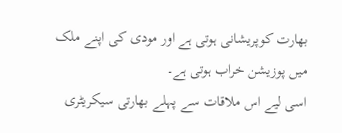بھارت کوپریشانی ہوتی ہے اور مودی کی اپنے ملک میں پوزیشن خراب ہوتی ہے۔
اسی لیے اس ملاقات سے پہلے بھارتی سیکریٹری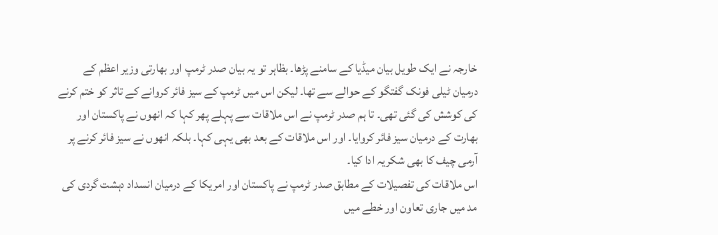خارجہ نے ایک طویل بیان میڈیا کے سامنے پڑھا۔ بظاہر تو یہ بیان صدر ٹرمپ اور بھارتی وزیر اعظم کے درمیان ٹیلی فونک گفتگو کے حوالے سے تھا۔ لیکن اس میں ٹرمپ کے سیز فائر کروانے کے تاثر کو ختم کرنے کی کوشش کی گئی تھی۔ تا ہم صدر ٹرمپ نے اس ملاقات سے پہلے پھر کہا کہ انھوں نے پاکستان اور بھارت کے درمیان سیز فائر کروایا۔ اور اس ملاقات کے بعد بھی یہی کہا۔ بلکہ انھوں نے سیز فائر کرنے پر آرمی چیف کا بھی شکریہ ادا کیا۔
اس ملاقات کی تفصیلات کے مطابق صدر ٹرمپ نے پاکستان اور امریکا کے درمیان انسداد دہشت گردی کی مد میں جاری تعاون اور خطے میں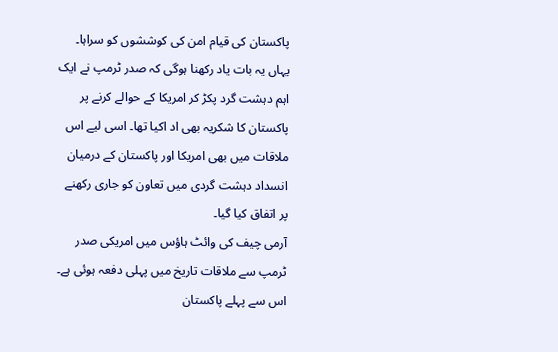پاکستان کی قیام امن کی کوششوں کو سراہا۔ یہاں یہ بات یاد رکھنا ہوگی کہ صدر ٹرمپ نے ایک اہم دہشت گرد پکڑ کر امریکا کے حوالے کرنے پر پاکستان کا شکریہ بھی اد اکیا تھا۔ اسی لیے اس ملاقات میں بھی امریکا اور پاکستان کے درمیان انسداد دہشت گردی میں تعاون کو جاری رکھنے پر اتفاق کیا گیا۔
آرمی چیف کی وائٹ ہاؤس میں امریکی صدر ٹرمپ سے ملاقات تاریخ میں پہلی دفعہ ہوئی ہے۔ اس سے پہلے پاکستان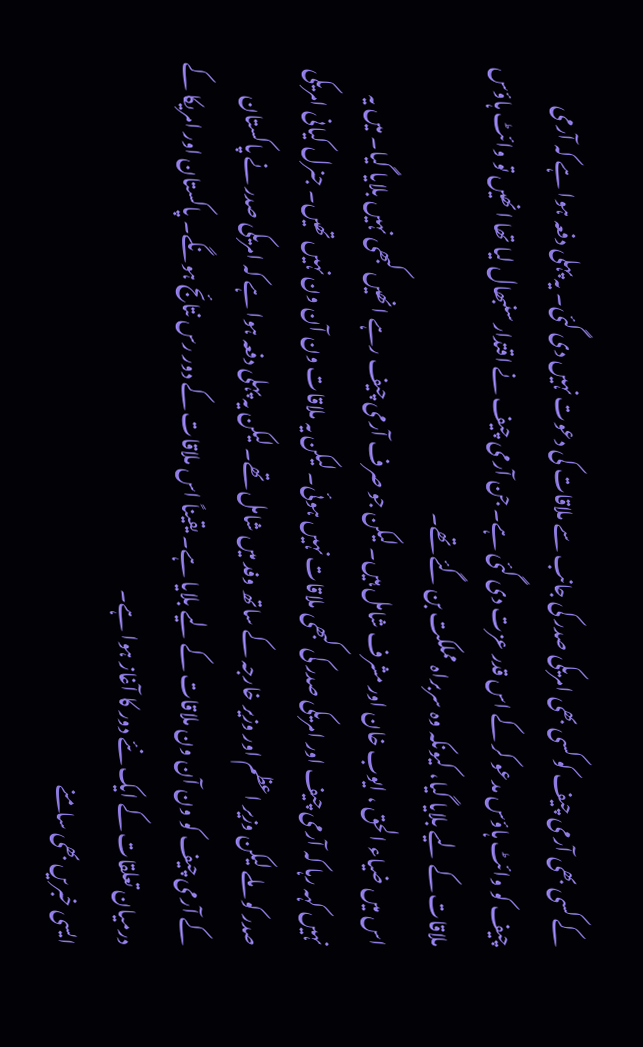کے کسی بھی آرمی چیف کو کسی بھی امریکی صدر کی جانب سے ملاقات کی دعوت نہیں دی گئی۔ یہ پہلی دفعہ ہوا ہے کہ آرمی چیف کو وائٹ ہاؤس مدعو کر کے اس قدر عزت دی گئی ہے۔ جن آرمی چیف نے اقتدار سنبھال لیا تھا انھیں تو وائٹ ہاؤس ملاقات کے لیے بلایا گیا، کیونکہ وہ سربراہ مملکت بن گئے تھے۔
اس میں ضیاء الحق ، ایوب خان اور مشرف شامل ہیں۔ لیکن جو صرف آرمی چیف رہے انھیں کبھی نہیں بلایا گیا۔ میں یہ نہیں کہہ رہا کہ آرمی چیف اور امریکی صدر کی کبھی ملاقات نہیں ہوئی۔ لیکن یہ ملاقات ون آن ون نہیں تھیں۔ جنرل کیانی امریکی صدر کو ملے لیکن وزیر اعظم اور وزیر خارجہ کے ساتھ وفد میں شامل تھے۔ لیکن یہ پہلی دفعہ ہوا ہے کہ امریکی صدر نے پاکستان کے آرمی چیف کو ون آن ون ملاقات کے لیے بلایا ہے۔ یقیناً اس ملاقات کے دور رس نتائج ہونگے۔ پاکستان اور امریکا کے درمیان تعلقات کے ایک نئے دور کا آغاز ہوا ہے۔
ایسی خبریں بھی سامنے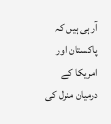آرہی ہیں کہ پاکستان اور امریکا کے درمیان منرل کی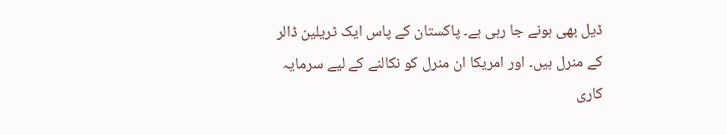ڈیل بھی ہونے جا رہی ہے۔ پاکستان کے پاس ایک ٹریلین ڈالر کے منرل ہیں۔ اور امریکا ان منرل کو نکالنے کے لیے سرمایہ کاری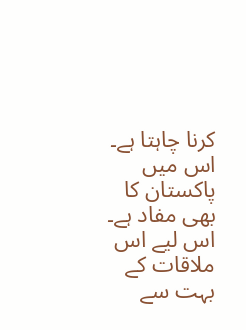کرنا چاہتا ہے۔ اس میں پاکستان کا بھی مفاد ہے۔ اس لیے اس ملاقات کے بہت سے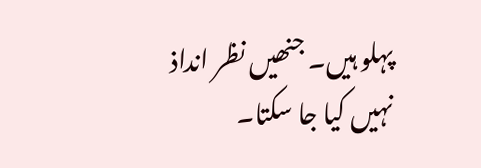پہلو ہیں۔ جنھیں نظر انداذ نہیں کیا جا سکتا۔